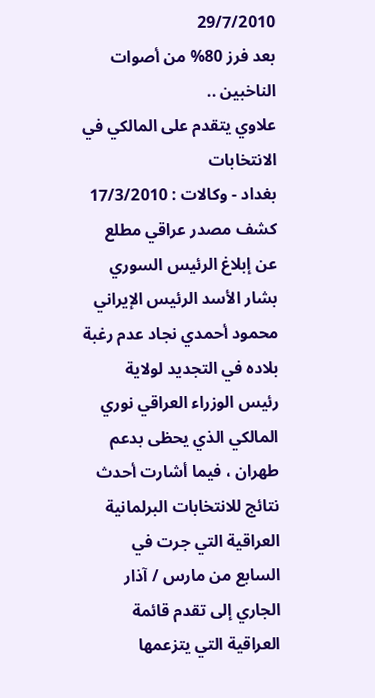29/7/2010
بعد فرز 80% من أصوات الناخبين ..
علاوي يتقدم على المالكي في الانتخابات
بغداد - وكالات : 17/3/2010
كشف مصدر عراقي مطلع عن إبلاغ الرئيس السوري بشار الأسد الرئيس الإيراني محمود أحمدي نجاد عدم رغبة بلاده في التجديد لولاية رئيس الوزراء العراقي نوري المالكي الذي يحظى بدعم طهران ، فيما أشارت أحدث نتائج للانتخابات البرلمانية العراقية التي جرت في السابع من مارس / آذار الجاري إلى تقدم قائمة العراقية التي يتزعمها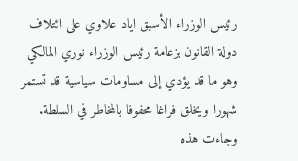رئيس الوزراء الأسبق اياد علاوي على ائتلاف دولة القانون بزعامة رئيس الوزراء نوري المالكي وهو ما قد يؤدي إلى مساومات سياسية قد تستمر شهورا ويخلق فراغا محفوفا بالمخاطر في السلطة.
وجاءت هذه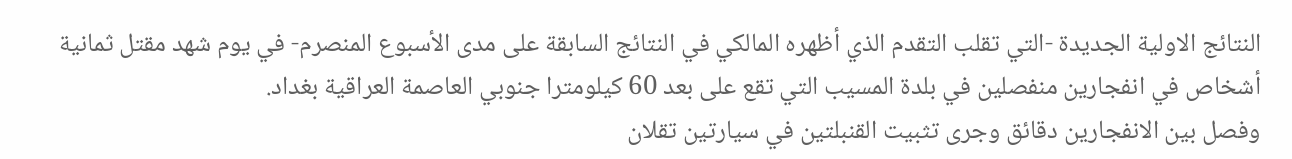النتائج الاولية الجديدة -التي تقلب التقدم الذي أظهره المالكي في النتائج السابقة على مدى الأسبوع المنصرم- في يوم شهد مقتل ثمانية أشخاص في انفجارين منفصلين في بلدة المسيب التي تقع على بعد 60 كيلومترا جنوبي العاصمة العراقية بغداد.
وفصل بين الانفجارين دقائق وجرى تثبيت القنبلتين في سيارتين تقلان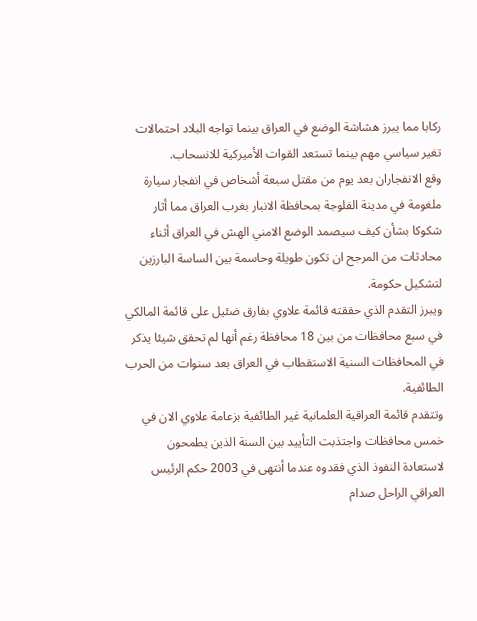ركابا مما يبرز هشاشة الوضع في العراق بينما تواجه البلاد احتمالات تغير سياسي مهم بينما تستعد القوات الأميركية للانسحاب.
وقع الانفجاران بعد يوم من مقتل سبعة أشخاص في انفجار سيارة ملغومة في مدينة الفلوجة بمحافظة الانبار بغرب العراق مما أثار شكوكا بشأن كيف سيصمد الوضع الامني الهش في العراق أثناء محادثات من المرجح ان تكون طويلة وحاسمة بين الساسة البارزين لتشكيل حكومة.
ويبرز التقدم الذي حققته قائمة علاوي بفارق ضئيل على قائمة المالكي في سبع محافظات من بين 18 محافظة رغم أنها لم تحقق شيئا يذكر في المحافظات السنية الاستقطاب في العراق بعد سنوات من الحرب الطائفية.
وتتقدم قائمة العراقية العلمانية غير الطائفية بزعامة علاوي الان في خمس محافظات واجتذبت التأييد بين السنة الذين يطمحون لاستعادة النفوذ الذي فقدوه عندما أنتهى في 2003 حكم الرئيس العراقي الراحل صدام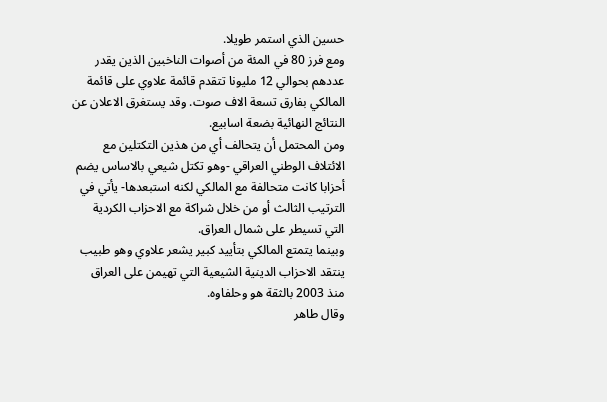حسين الذي استمر طويلا.
ومع فرز 80 في المئة من أصوات الناخبين الذين يقدر عددهم بحوالي 12 مليونا تتقدم قائمة علاوي على قائمة المالكي بفارق تسعة الاف صوت. وقد يستغرق الاعلان عن النتائج النهائية بضعة اسابيع.
ومن المحتمل أن يتحالف أي من هذين التكتلين مع الائتلاف الوطني العراقي -وهو تكتل شيعي بالاساس يضم أحزابا كانت متحالفة مع المالكي لكنه استبعدها- يأتي في الترتيب الثالث أو من خلال شراكة مع الاحزاب الكردية التي تسيطر على شمال العراق.
وبينما يتمتع المالكي بتأييد كبير يشعر علاوي وهو طبيب ينتقد الاحزاب الدينية الشيعية التي تهيمن على العراق منذ 2003 بالثقة هو وحلفاوه.
وقال طاهر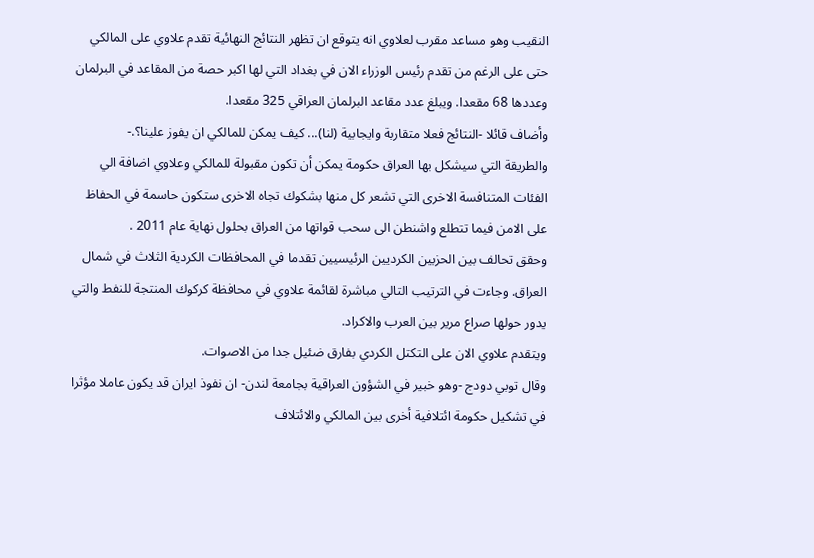النقيب وهو مساعد مقرب لعلاوي انه يتوقع ان تظهر النتائج النهائية تقدم علاوي على المالكي حتى على الرغم من تقدم رئيس الوزراء الان في بغداد التي لها اكبر حصة من المقاعد في البرلمان وعددها 68 مقعدا. ويبلغ عدد مقاعد البرلمان العراقي 325 مقعدا.
وأضاف قائلا -النتائج فعلا متقاربة وايجابية (لنا)... كيف يمكن للمالكي ان يفوز علينا؟.-
والطريقة التي سيشكل بها العراق حكومة يمكن أن تكون مقبولة للمالكي وعلاوي اضافة الي الفئات المتنافسة الاخرى التي تشعر كل منها بشكوك تجاه الاخرى ستكون حاسمة في الحفاظ على الامن فيما تتطلع واشنطن الى سحب قواتها من العراق بحلول نهاية عام 2011 .
وحقق تحالف بين الحزبين الكرديين الرئيسيين تقدما في المحافظات الكردية الثلاث في شمال العراق. وجاءت في الترتيب التالي مباشرة لقائمة علاوي في محافظة كركوك المنتجة للنفط والتي يدور حولها صراع مرير بين العرب والاكراد.
ويتقدم علاوي الان على التكتل الكردي بفارق ضئيل جدا من الاصوات.
وقال توبي دودج -وهو خبير في الشؤون العراقية بجامعة لندن- ان نفوذ ايران قد يكون عاملا مؤثرا في تشكيل حكومة ائتلافية أخرى بين المالكي والائتلاف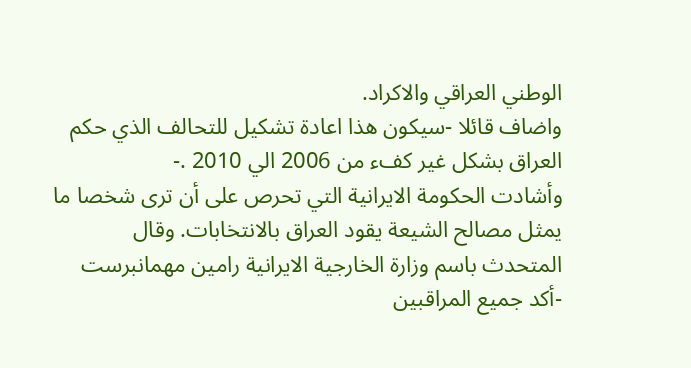الوطني العراقي والاكراد.
واضاف قائلا -سيكون هذا اعادة تشكيل للتحالف الذي حكم العراق بشكل غير كفء من 2006 الي 2010 .-
وأشادت الحكومة الايرانية التي تحرص على أن ترى شخصا ما يمثل مصالح الشيعة يقود العراق بالانتخابات. وقال المتحدث باسم وزارة الخارجية الايرانية رامين مهمانبرست -أكد جميع المراقبين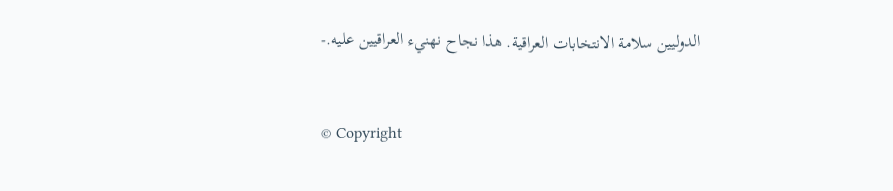الدوليين سلامة الانتخابات العراقية. هذا نجاح نهنيء العراقيين عليه.-


© Copyright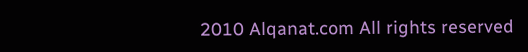2010 Alqanat.com All rights reserved